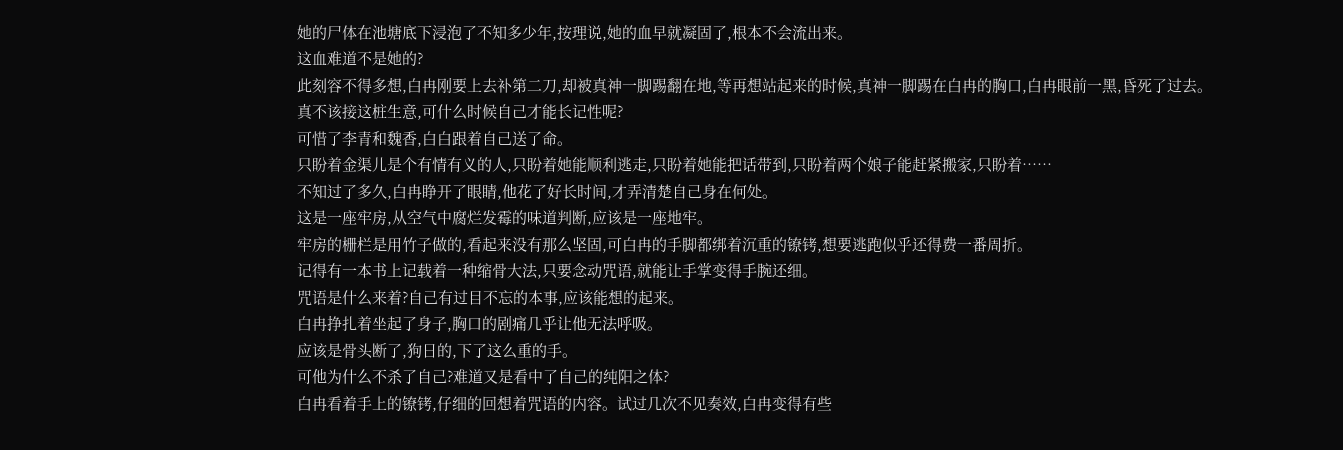她的尸体在池塘底下浸泡了不知多少年,按理说,她的血早就凝固了,根本不会流出来。
这血难道不是她的?
此刻容不得多想,白冉刚要上去补第二刀,却被真神一脚踢翻在地,等再想站起来的时候,真神一脚踢在白冉的胸口,白冉眼前一黑,昏死了过去。
真不该接这桩生意,可什么时候自己才能长记性呢?
可惜了李青和魏香,白白跟着自己送了命。
只盼着金渠儿是个有情有义的人,只盼着她能顺利逃走,只盼着她能把话带到,只盼着两个娘子能赶紧搬家,只盼着……
不知过了多久,白冉睁开了眼睛,他花了好长时间,才弄清楚自己身在何处。
这是一座牢房,从空气中腐烂发霉的味道判断,应该是一座地牢。
牢房的栅栏是用竹子做的,看起来没有那么坚固,可白冉的手脚都绑着沉重的镣铐,想要逃跑似乎还得费一番周折。
记得有一本书上记载着一种缩骨大法,只要念动咒语,就能让手掌变得手腕还细。
咒语是什么来着?自己有过目不忘的本事,应该能想的起来。
白冉挣扎着坐起了身子,胸口的剧痛几乎让他无法呼吸。
应该是骨头断了,狗日的,下了这么重的手。
可他为什么不杀了自己?难道又是看中了自己的纯阳之体?
白冉看着手上的镣铐,仔细的回想着咒语的内容。试过几次不见奏效,白冉变得有些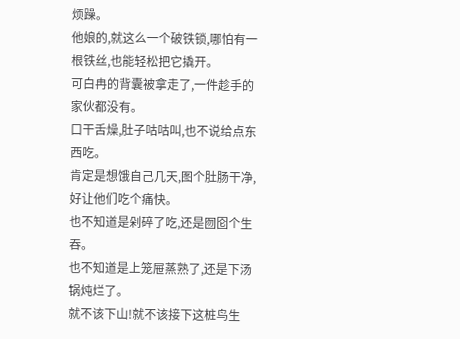烦躁。
他娘的,就这么一个破铁锁,哪怕有一根铁丝,也能轻松把它撬开。
可白冉的背囊被拿走了,一件趁手的家伙都没有。
口干舌燥,肚子咕咕叫,也不说给点东西吃。
肯定是想饿自己几天,图个肚肠干净,好让他们吃个痛快。
也不知道是剁碎了吃,还是囫囵个生吞。
也不知道是上笼屉蒸熟了,还是下汤锅炖烂了。
就不该下山!就不该接下这桩鸟生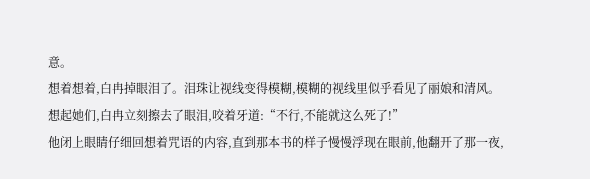意。
想着想着,白冉掉眼泪了。泪珠让视线变得模糊,模糊的视线里似乎看见了丽娘和清风。
想起她们,白冉立刻擦去了眼泪,咬着牙道:“不行,不能就这么死了!”
他闭上眼睛仔细回想着咒语的内容,直到那本书的样子慢慢浮现在眼前,他翻开了那一夜,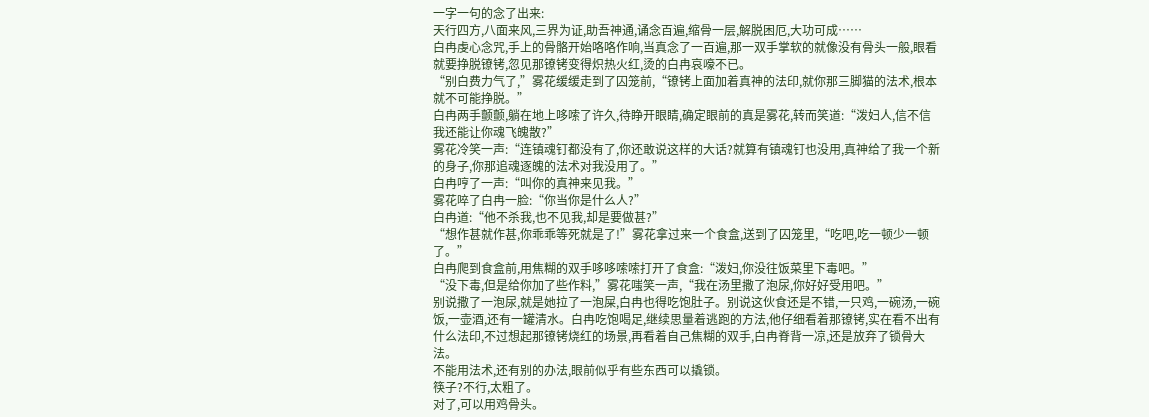一字一句的念了出来:
天行四方,八面来风,三界为证,助吾神通,诵念百遍,缩骨一层,解脱困厄,大功可成……
白冉虔心念咒,手上的骨骼开始咯咯作响,当真念了一百遍,那一双手掌软的就像没有骨头一般,眼看就要挣脱镣铐,忽见那镣铐变得炽热火红,烫的白冉哀嚎不已。
“别白费力气了,”雾花缓缓走到了囚笼前,“镣铐上面加着真神的法印,就你那三脚猫的法术,根本就不可能挣脱。”
白冉两手颤颤,躺在地上哆嗦了许久,待睁开眼睛,确定眼前的真是雾花,转而笑道:“泼妇人,信不信我还能让你魂飞魄散?”
雾花冷笑一声:“连镇魂钉都没有了,你还敢说这样的大话?就算有镇魂钉也没用,真神给了我一个新的身子,你那追魂逐魄的法术对我没用了。”
白冉哼了一声:“叫你的真神来见我。”
雾花啐了白冉一脸:“你当你是什么人?”
白冉道:“他不杀我,也不见我,却是要做甚?”
“想作甚就作甚,你乖乖等死就是了!”雾花拿过来一个食盒,送到了囚笼里,“吃吧,吃一顿少一顿了。”
白冉爬到食盒前,用焦糊的双手哆哆嗦嗦打开了食盒:“泼妇,你没往饭菜里下毒吧。”
“没下毒,但是给你加了些作料,”雾花嗤笑一声,“我在汤里撒了泡尿,你好好受用吧。”
别说撒了一泡尿,就是她拉了一泡屎,白冉也得吃饱肚子。别说这伙食还是不错,一只鸡,一碗汤,一碗饭,一壶酒,还有一罐清水。白冉吃饱喝足,继续思量着逃跑的方法,他仔细看着那镣铐,实在看不出有什么法印,不过想起那镣铐烧红的场景,再看着自己焦糊的双手,白冉脊背一凉,还是放弃了锁骨大法。
不能用法术,还有别的办法,眼前似乎有些东西可以撬锁。
筷子?不行,太粗了。
对了,可以用鸡骨头。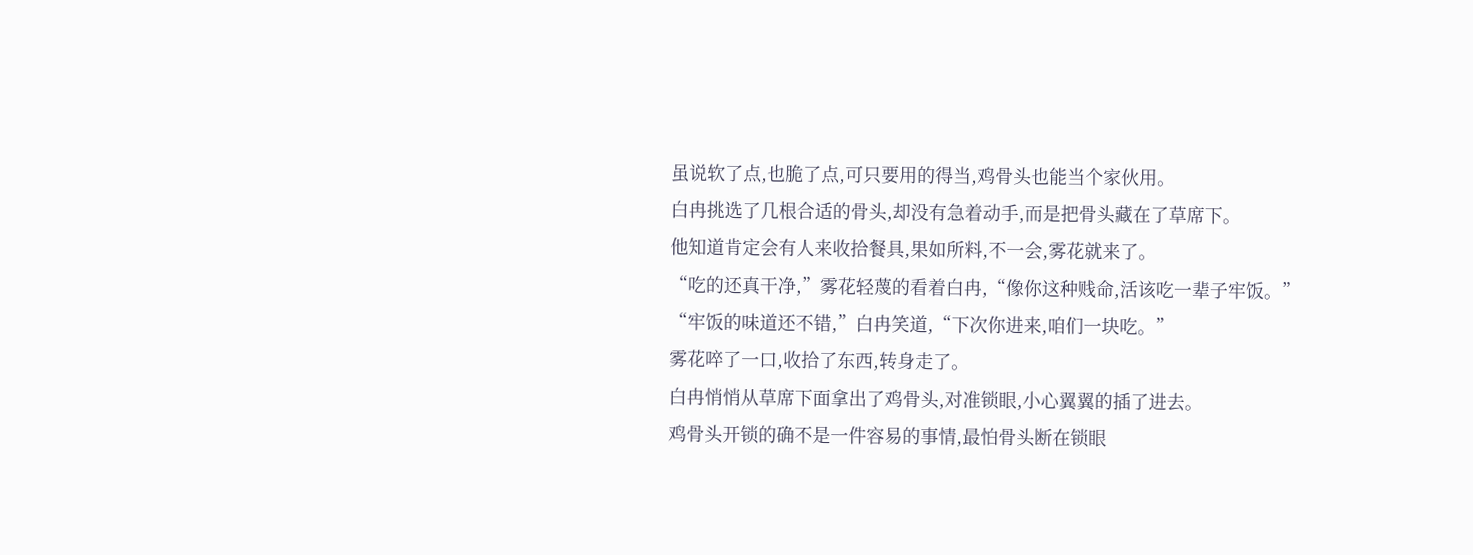虽说软了点,也脆了点,可只要用的得当,鸡骨头也能当个家伙用。
白冉挑选了几根合适的骨头,却没有急着动手,而是把骨头藏在了草席下。
他知道肯定会有人来收拾餐具,果如所料,不一会,雾花就来了。
“吃的还真干净,”雾花轻蔑的看着白冉,“像你这种贱命,活该吃一辈子牢饭。”
“牢饭的味道还不错,”白冉笑道,“下次你进来,咱们一块吃。”
雾花啐了一口,收拾了东西,转身走了。
白冉悄悄从草席下面拿出了鸡骨头,对准锁眼,小心翼翼的插了进去。
鸡骨头开锁的确不是一件容易的事情,最怕骨头断在锁眼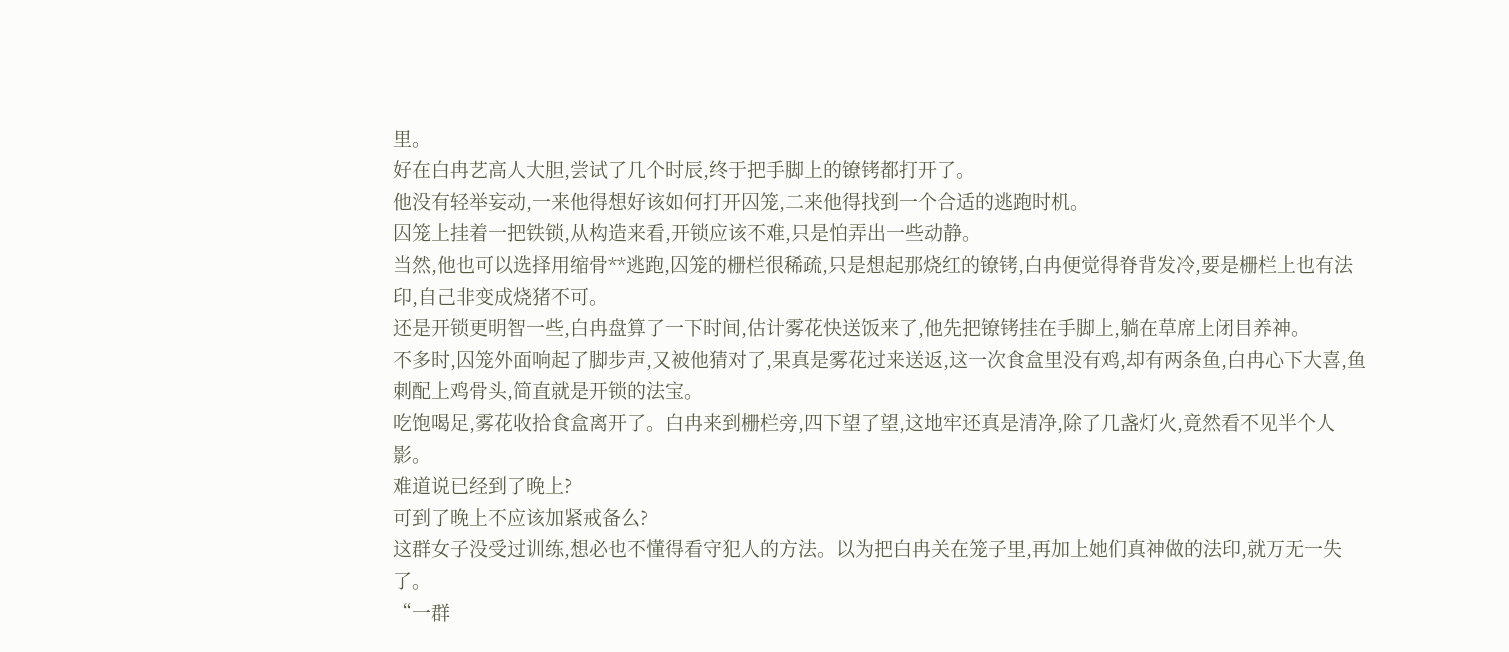里。
好在白冉艺高人大胆,尝试了几个时辰,终于把手脚上的镣铐都打开了。
他没有轻举妄动,一来他得想好该如何打开囚笼,二来他得找到一个合适的逃跑时机。
囚笼上挂着一把铁锁,从构造来看,开锁应该不难,只是怕弄出一些动静。
当然,他也可以选择用缩骨**逃跑,囚笼的栅栏很稀疏,只是想起那烧红的镣铐,白冉便觉得脊背发冷,要是栅栏上也有法印,自己非变成烧猪不可。
还是开锁更明智一些,白冉盘算了一下时间,估计雾花快送饭来了,他先把镣铐挂在手脚上,躺在草席上闭目养神。
不多时,囚笼外面响起了脚步声,又被他猜对了,果真是雾花过来送返,这一次食盒里没有鸡,却有两条鱼,白冉心下大喜,鱼刺配上鸡骨头,简直就是开锁的法宝。
吃饱喝足,雾花收拾食盒离开了。白冉来到栅栏旁,四下望了望,这地牢还真是清净,除了几盏灯火,竟然看不见半个人影。
难道说已经到了晚上?
可到了晚上不应该加紧戒备么?
这群女子没受过训练,想必也不懂得看守犯人的方法。以为把白冉关在笼子里,再加上她们真神做的法印,就万无一失了。
“一群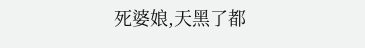死婆娘,天黑了都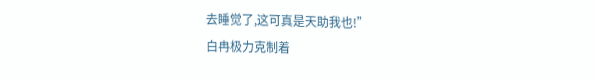去睡觉了,这可真是天助我也!”
白冉极力克制着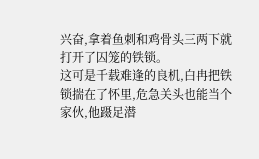兴奋,拿着鱼刺和鸡骨头三两下就打开了囚笼的铁锁。
这可是千载难逢的良机,白冉把铁锁揣在了怀里,危急关头也能当个家伙,他蹑足潜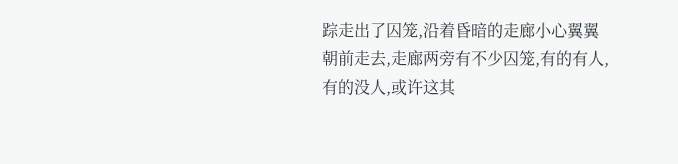踪走出了囚笼,沿着昏暗的走廊小心翼翼朝前走去,走廊两旁有不少囚笼,有的有人,有的没人,或许这其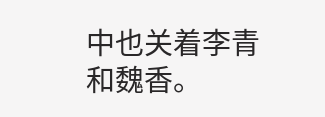中也关着李青和魏香。